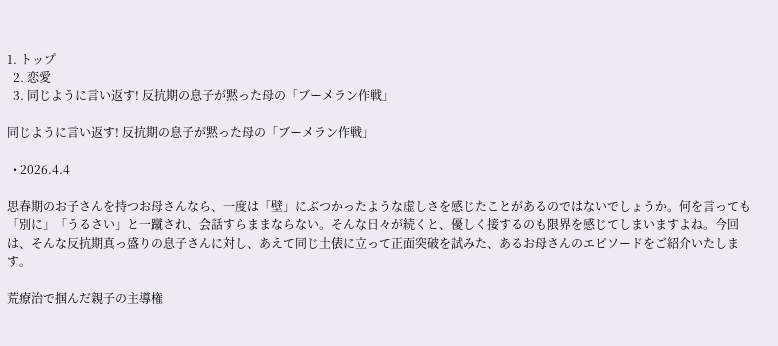1. トップ
  2. 恋愛
  3. 同じように言い返す! 反抗期の息子が黙った母の「ブーメラン作戦」

同じように言い返す! 反抗期の息子が黙った母の「ブーメラン作戦」

  • 2026.4.4

思春期のお子さんを持つお母さんなら、一度は「壁」にぶつかったような虚しさを感じたことがあるのではないでしょうか。何を言っても「別に」「うるさい」と一蹴され、会話すらままならない。そんな日々が続くと、優しく接するのも限界を感じてしまいますよね。今回は、そんな反抗期真っ盛りの息子さんに対し、あえて同じ土俵に立って正面突破を試みた、あるお母さんのエピソードをご紹介いたします。

荒療治で掴んだ親子の主導権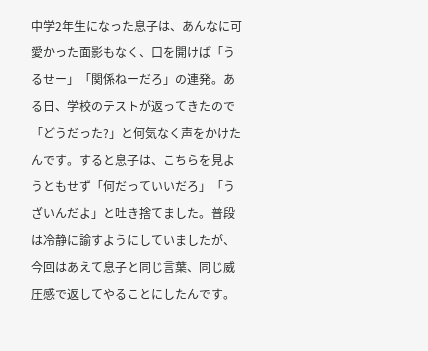中学2年生になった息子は、あんなに可愛かった面影もなく、口を開けば「うるせー」「関係ねーだろ」の連発。ある日、学校のテストが返ってきたので「どうだった?」と何気なく声をかけたんです。すると息子は、こちらを見ようともせず「何だっていいだろ」「うざいんだよ」と吐き捨てました。普段は冷静に諭すようにしていましたが、今回はあえて息子と同じ言葉、同じ威圧感で返してやることにしたんです。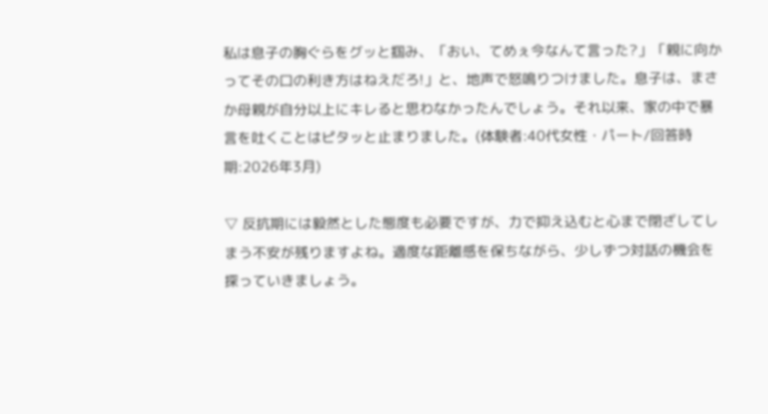私は息子の胸ぐらをグッと掴み、「おい、てめぇ今なんて言った?」「親に向かってその口の利き方はねえだろ!」と、地声で怒鳴りつけました。息子は、まさか母親が自分以上にキレると思わなかったんでしょう。それ以来、家の中で暴言を吐くことはピタッと止まりました。(体験者:40代女性・パート/回答時期:2026年3月)

▽ 反抗期には毅然とした態度も必要ですが、力で抑え込むと心まで閉ざしてしまう不安が残りますよね。適度な距離感を保ちながら、少しずつ対話の機会を探っていきましょう。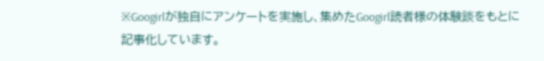※Googirlが独自にアンケートを実施し、集めたGoogirl読者様の体験談をもとに記事化しています。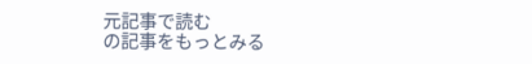元記事で読む
の記事をもっとみる